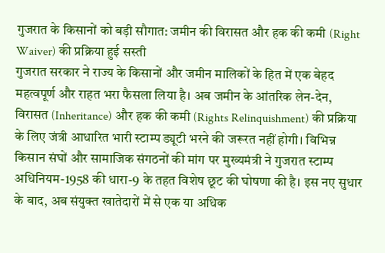गुजरात के किसानों को बड़ी सौगात: जमीन की विरासत और हक की कमी (Right Waiver) की प्रक्रिया हुई सस्ती
गुजरात सरकार ने राज्य के किसानों और जमीन मालिकों के हित में एक बेहद महत्वपूर्ण और राहत भरा फैसला लिया है। अब जमीन के आंतरिक लेन-देन, विरासत (Inheritance) और हक की कमी (Rights Relinquishment) की प्रक्रिया के लिए जंत्री आधारित भारी स्टाम्प ड्यूटी भरने की जरूरत नहीं होगी। विभिन्न किसान संघों और सामाजिक संगठनों की मांग पर मुख्यमंत्री ने गुजरात स्टाम्प अधिनियम-1958 की धारा-9 के तहत विशेष छूट की घोषणा की है। इस नए सुधार के बाद, अब संयुक्त खातेदारों में से एक या अधिक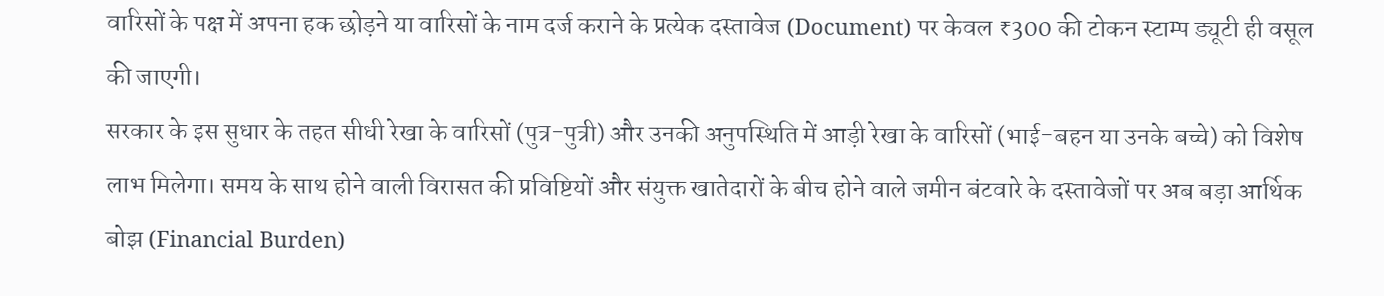वारिसों के पक्ष में अपना हक छोड़ने या वारिसों के नाम दर्ज कराने के प्रत्येक दस्तावेज (Document) पर केवल ₹300 की टोकन स्टाम्प ड्यूटी ही वसूल की जाएगी।
सरकार के इस सुधार के तहत सीधी रेखा के वारिसों (पुत्र-पुत्री) और उनकी अनुपस्थिति में आड़ी रेखा के वारिसों (भाई-बहन या उनके बच्चे) को विशेष लाभ मिलेगा। समय के साथ होने वाली विरासत की प्रविष्टियों और संयुक्त खातेदारों के बीच होने वाले जमीन बंटवारे के दस्तावेजों पर अब बड़ा आर्थिक बोझ (Financial Burden)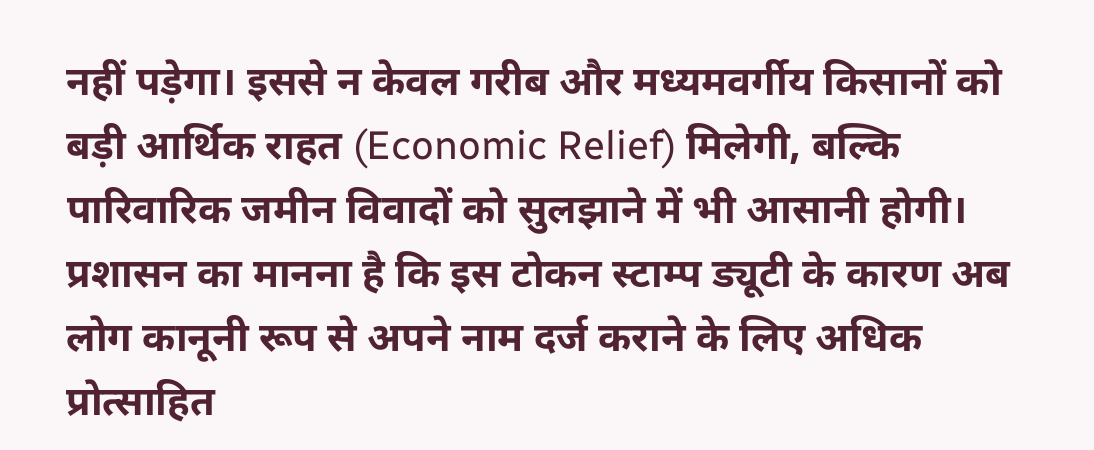नहीं पड़ेगा। इससे न केवल गरीब और मध्यमवर्गीय किसानों को बड़ी आर्थिक राहत (Economic Relief) मिलेगी, बल्कि पारिवारिक जमीन विवादों को सुलझाने में भी आसानी होगी। प्रशासन का मानना है कि इस टोकन स्टाम्प ड्यूटी के कारण अब लोग कानूनी रूप से अपने नाम दर्ज कराने के लिए अधिक प्रोत्साहित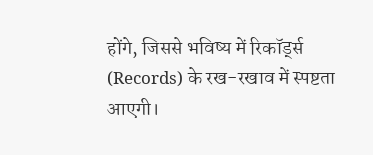होंगे, जिससे भविष्य में रिकॉर्ड्स (Records) के रख-रखाव में स्पष्टता आएगी।